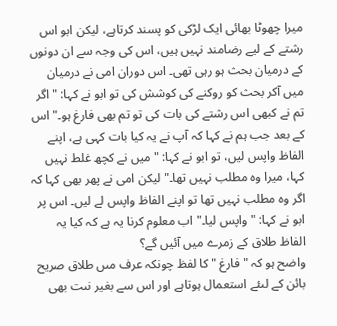میرا چھوٹا بھائی ایک لڑکی کو پسند کرتاہے، لیکن ابو اس رشتے کے لیے رضامند نہیں ہیں، اس کی وجہ سے ان دونوں کے درمیان بحث ہو رہی تھی۔ اس دوران امی نے درمیان میں آکر بحث کو روکنے کی کوشش کی تو ابو نے کہا: "اگر تم نے کبھی اس رشتے کی بات کی تو تم بھی فارغ ہو۔" اس کے بعد جب ہم نے کہا کہ آپ نے یہ کیا بات کہی ہے، اپنے الفاظ واپس لیں، تو ابو نے کہا: "میں نے کچھ غلط نہیں کہا، میرا وہ مطلب نہیں تھا۔" لیکن امی نے پھر بھی کہا کہ اگر وہ مطلب نہیں تھا تو اپنے الفاظ واپس لے لیں۔ اس پر ابو نے کہا: "واپس لیا۔" اب معلوم کرنا یہ ہے کہ کیا یہ الفاظ طلاق کے زمرے میں آئیں گے؟
واضح ہو كہ " فارغ " کا لفظ چونكہ عرف مىں طلاق صريح بائن كے لىئے استعمال ہوتاہے اور اس سے بغير نىت بھى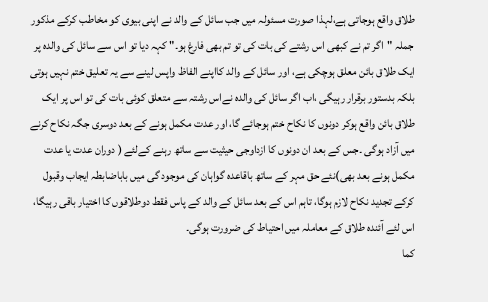طلاق واقع ہوجاتى ہے،لہذا صورت مسئولہ میں جب سائل کے والد نے اپنی بیوی کو مخاطب کرکے مذکور جملہ "اگر تم نے کبھی اس رشتے کی بات کی تو تم بھی فارغ ہو۔" کہہ دیا تو اس سے سائل کی والدہ پر ایک طلاق بائن معلق ہوچکی ہے، اور سائل کے والد کااپنے الفاظ واپس لینے سے یہ تعلیق ختم نہیں ہوتی بلکہ بدستور برقرار رہیگی ،اب اگر سائل کی والدہ نےاس رشتہ سے متعلق کوئی بات کی تو اس پر ایک طلاق بائن واقع ہوکر دونوں کا نکاح ختم ہوجائے گا، اور عدت مکمل ہونے کے بعد دوسری جگہ نکاح کرنے میں آزاد ہوگی ۔جس کے بعد ان دونوں کا ازداوجی حیثیت سے ساتھ رہنے کےلئے ( دوران عدت یا عدت مکمل ہونے بعد بھی)نئے حق مہر کے ساتھ باقاعدہ گواہان کی موجود گی میں باباضابطہ ایجاب وقبول کرکے تجدید نکاح لازم ہوگا، تاہم اس کے بعد سائل کے والد کے پاس فقط دوطلاقوں کا اختیار باقی رہیگا، اس لئے آئندہ طلاق کے معاملہ میں احتیاط کی ضرورت ہوگی۔
كما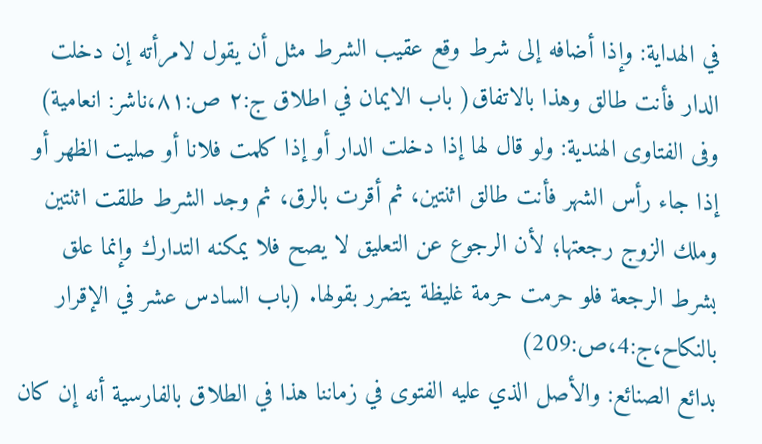في الهداية: وإذا أضافه إلى شرط وقع عقيب الشرط مثل أن يقول لامرأته إن دخلت الدار فأنت طالق وهذا بالاتفاق( باب الايمان في اطلاق ج:٢ ص:٨١،ناشر: انعامية)
وفی الفتاوى الهندية: ولو قال لها إذا دخلت الدار أو إذا كلمت فلانا أو صليت الظهر أو إذا جاء رأس الشهر فأنت طالق اثنتين، ثم أقرت بالرق، ثم وجد الشرط طلقت اثنتين وملك الزوج رجعتها؛ لأن الرجوع عن التعليق لا يصح فلا يمكنه التدارك وإنما علق بشرط الرجعة فلو حرمت حرمة غليظة يتضرر بقولها. (باب السادس عشر في الإقرار بالنكاح،ج:4،ص:209)
بدائع الصنائع: والأصل الذي عليه الفتوى في زماننا هذا في الطلاق بالفارسية أنه إن كان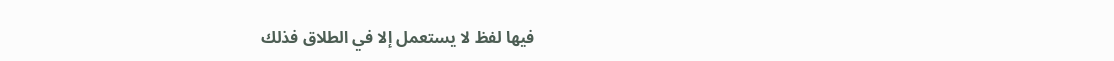فيها لفظ لا يستعمل إلا في الطلاق فذلك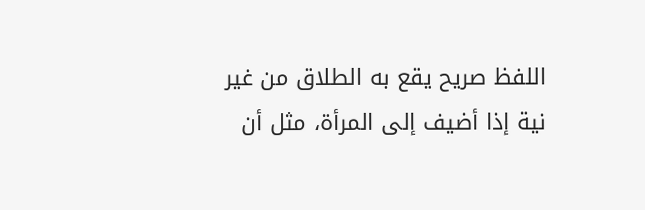اللفظ صريح يقع به الطلاق من غير نية إذا أضيف إلى المرأة، مثل أن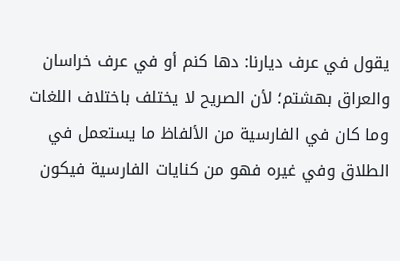يقول في عرف ديارنا: دها كنم أو في عرف خراسان والعراق بهشتم؛ لأن الصريح لا يختلف باختلاف اللغات وما كان في الفارسية من الألفاظ ما يستعمل في الطلاق وفي غيره فهو من كنايات الفارسية فيكون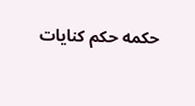حكمه حكم كنايات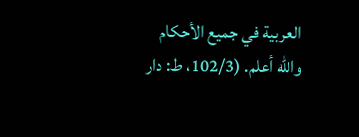العربية في جميع الأحكام والله أعلم. (102/3، ط: دار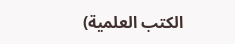الكتب العلمية)